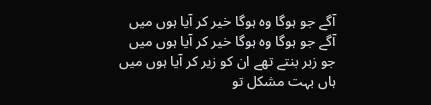آگے جو ہوگا وہ ہوگا خیر کر آیا ہوں میں
آگے جو ہوگا وہ ہوگا خیر کر آیا ہوں میں
جو زبر بنتے تھے ان کو زیر کر آیا ہوں میں
ہاں بہت مشکل تو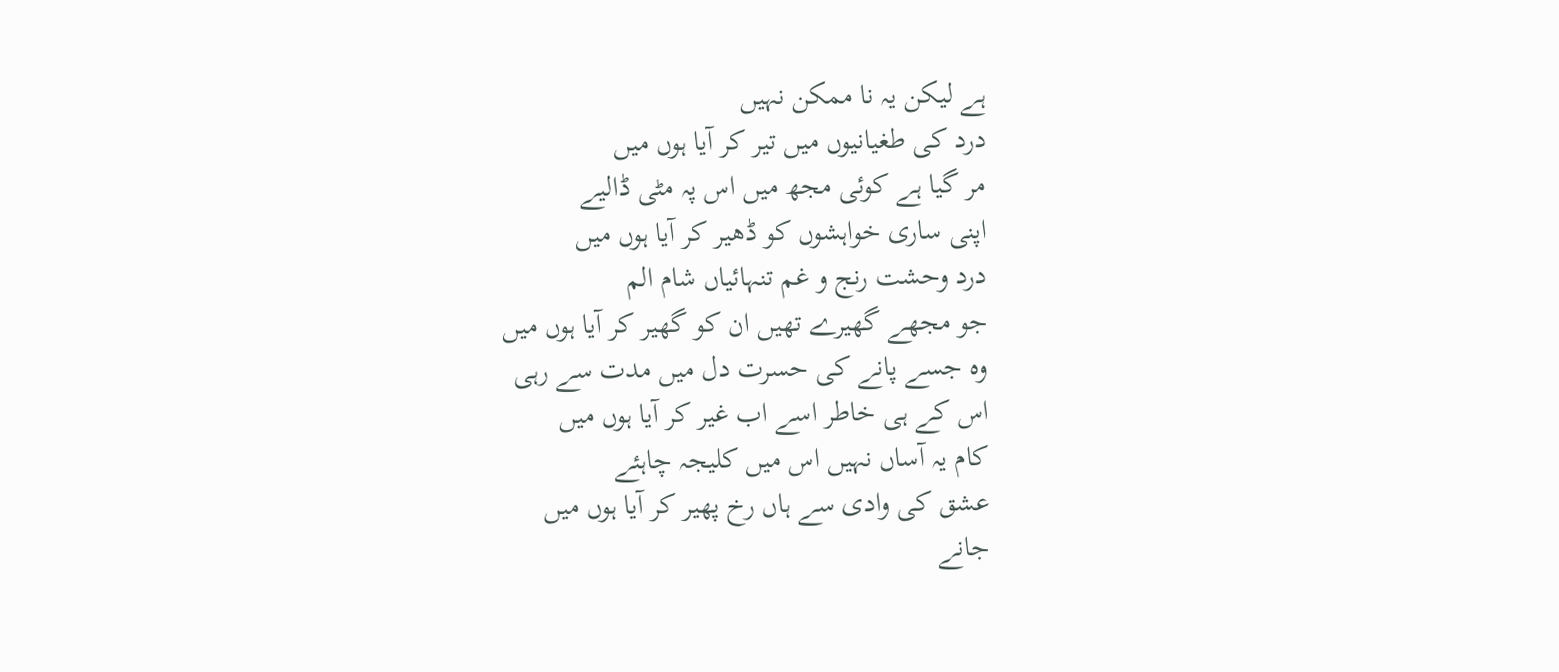ہے لیکن یہ نا ممکن نہیں
درد کی طغیانیوں میں تیر کر آیا ہوں میں
مر گیا ہے کوئی مجھ میں اس پہ مٹی ڈالیے
اپنی ساری خواہشوں کو ڈھیر کر آیا ہوں میں
درد وحشت رنج و غم تنہائیاں شام الم
جو مجھے گھیرے تھیں ان کو گھیر کر آیا ہوں میں
وہ جسے پانے کی حسرت دل میں مدت سے رہی
اس کے ہی خاطر اسے اب غیر کر آیا ہوں میں
کام یہ آساں نہیں اس میں کلیجہ چاہئے
عشق کی وادی سے ہاں رخ پھیر کر آیا ہوں میں
جانے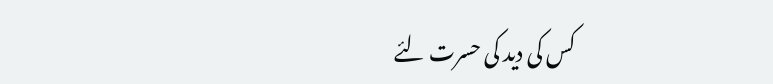کس کی دید کی حسرت لئے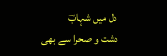دل میں شہابؔ
دشت و صحرا سے بھی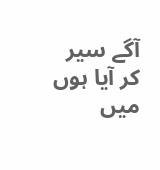آگے سیر کر آیا ہوں میں